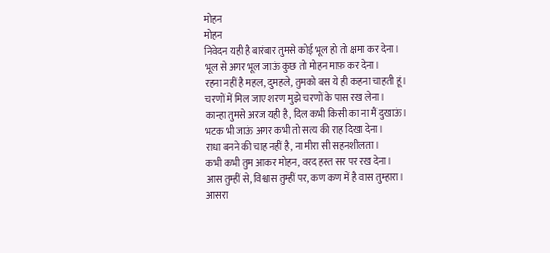मोहन
मोहन
निवेदन यही है बारंबार तुमसे कोई भूल हो तो क्षमा कर देना।
भूल से अगर भूल जाऊं कुछ तो मोहन माफ़ कर देना।
रहना नहीं है महल, दुमहले, तुमको बस ये ही कहना चाहती हूं।
चरणों में मिल जाए शरण मुझे चरणों के पास रख लेना।
कान्हा तुमसे अरज यही है, दिल कभी किसी का ना मैं दुखाऊं।
भटक भी जाऊं अगर कभी तो सत्य की राह दिखा देना।
राधा बनने की चाह नहीं है, ना मीरा सी सहनशीलता।
कभी कभी तुम आकर मोहन, वरद हस्त सर पर रख देना।
आस तुम्हीं से, विश्वास तुम्हीं पर, कण कण में है वास तुम्हारा।
आसरा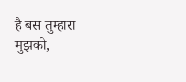है बस तुम्हारा मुझको,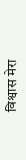विश्वास मेरा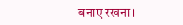बनाए रखना।